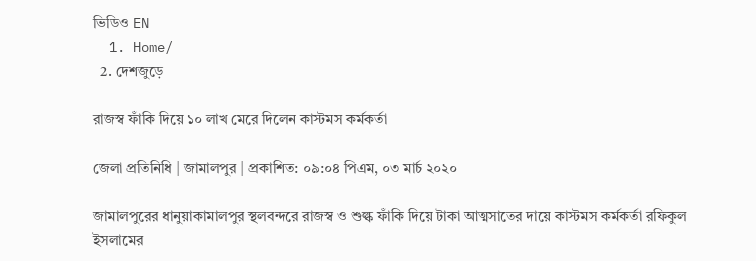ভিডিও EN
  1. Home/
  2. দেশজুড়ে

রাজস্ব ফাঁকি দিয়ে ১০ লাখ মেরে দিলেন কাস্টমস কর্মকর্তা

জেলা প্রতিনিধি | জামালপুর | প্রকাশিত: ০৯:০৪ পিএম, ০৩ মার্চ ২০২০

জামালপুরের ধানুয়াকামালপুর স্থলবন্দরে রাজস্ব ও শুল্ক ফাঁকি দিয়ে টাকা আত্মসাতের দায়ে কাস্টমস কর্মকর্তা রফিকুল ইসলামের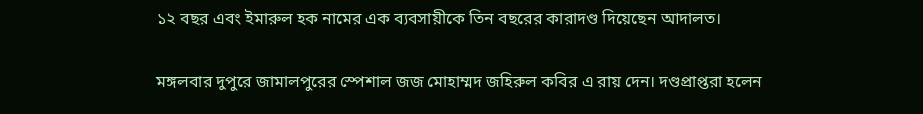১২ বছর এবং ইমারুল হক নামের এক ব্যবসায়ীকে তিন বছরের কারাদণ্ড দিয়েছেন আদালত।

মঙ্গলবার দুপুরে জামালপুরের স্পেশাল জজ মোহাম্মদ জহিরুল কবির এ রায় দেন। দণ্ডপ্রাপ্তরা হলেন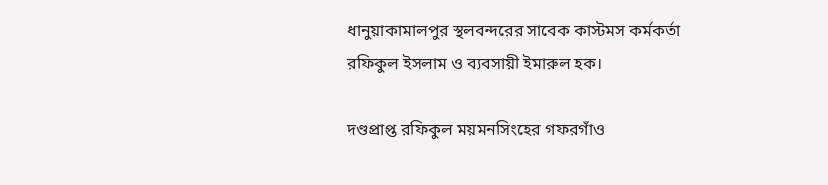ধানুয়াকামালপুর স্থলবন্দরের সাবেক কাস্টমস কর্মকর্তা রফিকুল ইসলাম ও ব্যবসায়ী ইমারুল হক।

দণ্ডপ্রাপ্ত রফিকুল ময়মনসিংহের গফরগাঁও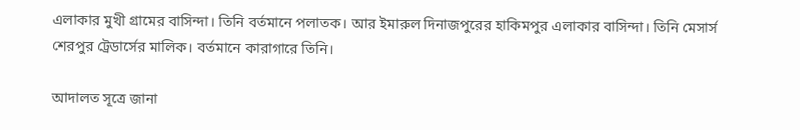এলাকার মুখী গ্রামের বাসিন্দা। তিনি বর্তমানে পলাতক। আর ইমারুল দিনাজপুরের হাকিমপুর এলাকার বাসিন্দা। তিনি মেসার্স শেরপুর ট্রেডার্সের মালিক। বর্তমানে কারাগারে তিনি।

আদালত সূত্রে জানা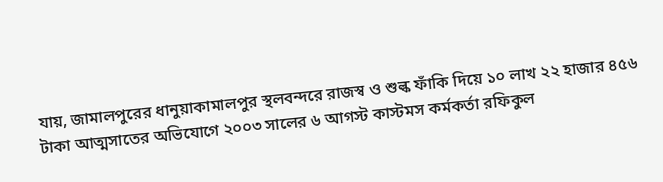যায়, জামালপুরের ধানুয়াকামালপুর স্থলবন্দরে রাজস্ব ও শুল্ক ফাঁকি দিয়ে ১০ লাখ ২২ হাজার ৪৫৬ টাকা আত্মসাতের অভিযোগে ২০০৩ সালের ৬ আগস্ট কাস্টমস কর্মকর্তা রফিকুল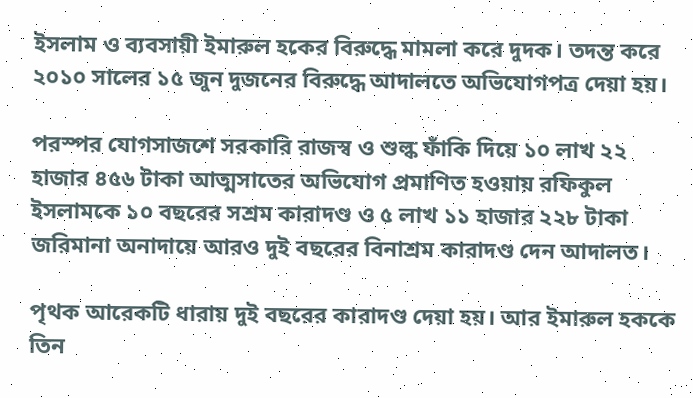ইসলাম ও ব্যবসায়ী ইমারুল হকের বিরুদ্ধে মামলা করে দুদক। তদন্ত করে ২০১০ সালের ১৫ জুন দুজনের বিরুদ্ধে আদালতে অভিযোগপত্র দেয়া হয়।

পরস্পর যোগসাজশে সরকারি রাজস্ব ও শুল্ক ফাঁকি দিয়ে ১০ লাখ ২২ হাজার ৪৫৬ টাকা আত্মসাতের অভিযোগ প্রমাণিত হওয়ায় রফিকুল ইসলামকে ১০ বছরের সশ্রম কারাদণ্ড ও ৫ লাখ ১১ হাজার ২২৮ টাকা জরিমানা অনাদায়ে আরও দুই বছরের বিনাশ্রম কারাদণ্ড দেন আদালত।

পৃথক আরেকটি ধারায় দুই বছরের কারাদণ্ড দেয়া হয়। আর ইমারুল হককে তিন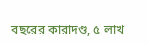বছরের কারাদণ্ড, ৫ লাখ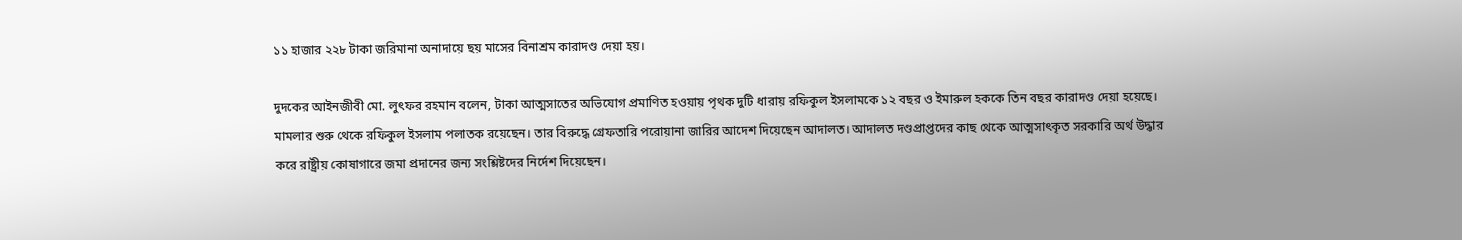১১ হাজার ২২৮ টাকা জরিমানা অনাদায়ে ছয় মাসের বিনাশ্রম কারাদণ্ড দেয়া হয়।

দুদকের আইনজীবী মো. লুৎফর রহমান বলেন, টাকা আত্মসাতের অভিযোগ প্রমাণিত হওয়ায় পৃথক দুটি ধারায় রফিকুল ইসলামকে ১২ বছর ও ইমারুল হককে তিন বছর কারাদণ্ড দেয়া হয়েছে। মামলার শুরু থেকে রফিকুল ইসলাম পলাতক রয়েছেন। তার বিরুদ্ধে গ্রেফতারি পরোয়ানা জারির আদেশ দিয়েছেন আদালত। আদালত দণ্ডপ্রাপ্তদের কাছ থেকে আত্মসাৎকৃত সরকারি অর্থ উদ্ধার করে রাষ্ট্রীয় কোষাগারে জমা প্রদানের জন্য সংশ্লিষ্টদের নির্দেশ দিয়েছেন।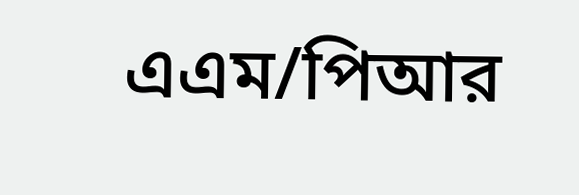এএম/পিআর